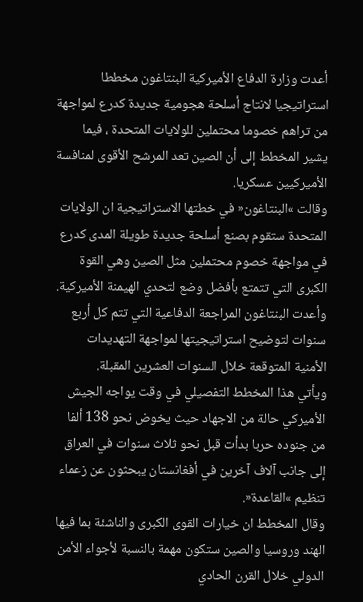أعدت وزارة الدفاع الأميركية البنتاغون مخططا استراتيجيا لانتاج أسلحة هجومية جديدة كدرع لمواجهة من تراهم خصوما محتملين للولايات المتحدة ، فيما يشير المخطط إلى أن الصين تعد المرشح الأقوى لمنافسة الأميركيين عسكريا.
وقالت »البنتاغون« في خطتها الاستراتيجية ان الولايات المتحدة ستقوم بصنع أسلحة جديدة طويلة المدى كدرع في مواجهة خصوم محتملين مثل الصين وهي القوة الكبرى التي تتمتع بأفضل وضع لتحدي الهيمنة الأميركية.
وأعدت البنتاغون المراجعة الدفاعية التي تتم كل أربع سنوات لتوضيح استراتيجيتها لمواجهة التهديدات الأمنية المتوقعة خلال السنوات العشرين المقبلة.
ويأتي هذا المخطط التفصيلي في وقت يواجه الجيش الأميركي حالة من الاجهاد حيث يخوض نحو 138 ألفا من جنوده حربا بدأت قبل نحو ثلاث سنوات في العراق إلى جانب آلاف آخرين في أفغانستان يبحثون عن زعماء تنظيم »القاعدة«.
وقال المخطط ان خيارات القوى الكبرى والناشئة بما فيها الهند وروسيا والصين ستكون مهمة بالنسبة لأجواء الأمن الدولي خلال القرن الحادي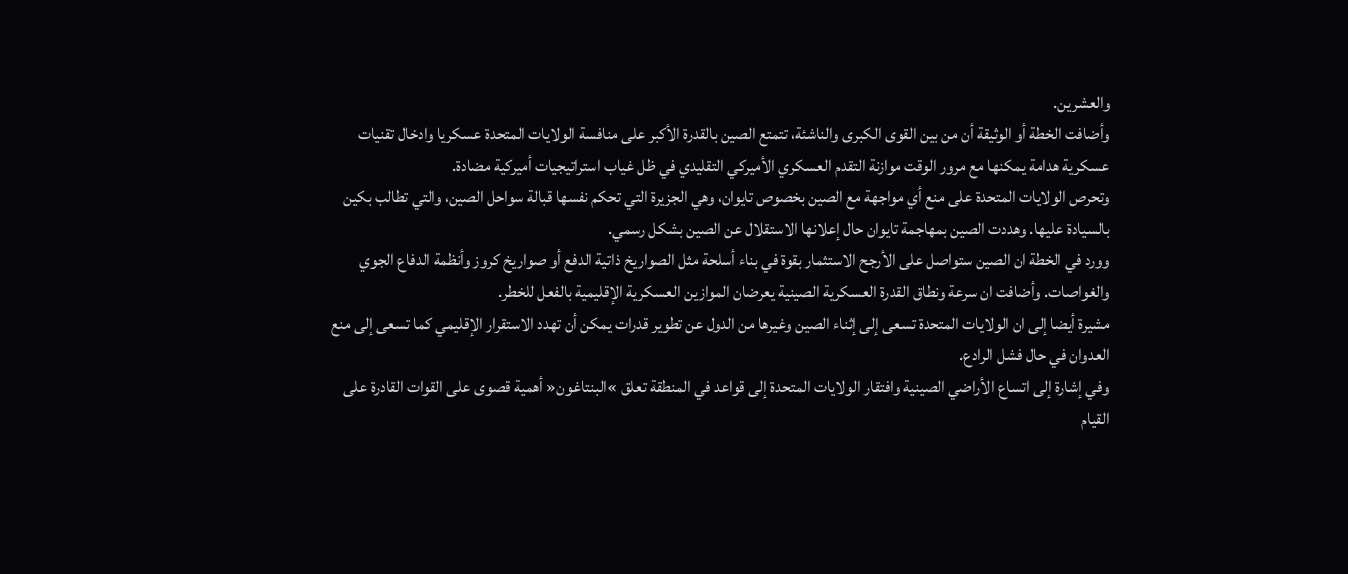والعشرين.
وأضافت الخطة أو الوثيقة أن من بين القوى الكبرى والناشئة، تتمتع الصين بالقدرة الأكبر على منافسة الولايات المتحدة عسكريا وادخال تقنيات عسكرية هدامة يمكنها مع مرور الوقت موازنة التقدم العسكري الأميركي التقليدي في ظل غياب استراتيجيات أميركية مضادة.
وتحرص الولايات المتحدة على منع أي مواجهة مع الصين بخصوص تايوان، وهي الجزيرة التي تحكم نفسها قبالة سواحل الصين، والتي تطالب بكين بالسيادة عليها. وهددت الصين بمهاجمة تايوان حال إعلانها الاستقلال عن الصين بشكل رسمي.
وورد في الخطة ان الصين ستواصل على الأرجح الاستثمار بقوة في بناء أسلحة مثل الصواريخ ذاتية الدفع أو صواريخ كروز وأنظمة الدفاع الجوي والغواصات. وأضافت ان سرعة ونطاق القدرة العسكرية الصينية يعرضان الموازين العسكرية الإقليمية بالفعل للخطر.
مشيرة أيضا إلى ان الولايات المتحدة تسعى إلى إثناء الصين وغيرها من الدول عن تطوير قدرات يمكن أن تهدد الاستقرار الإقليمي كما تسعى إلى منع العدوان في حال فشل الرادع.
وفي إشارة إلى اتساع الأراضي الصينية وافتقار الولايات المتحدة إلى قواعد في المنطقة تعلق »البنتاغون« أهمية قصوى على القوات القادرة على القيام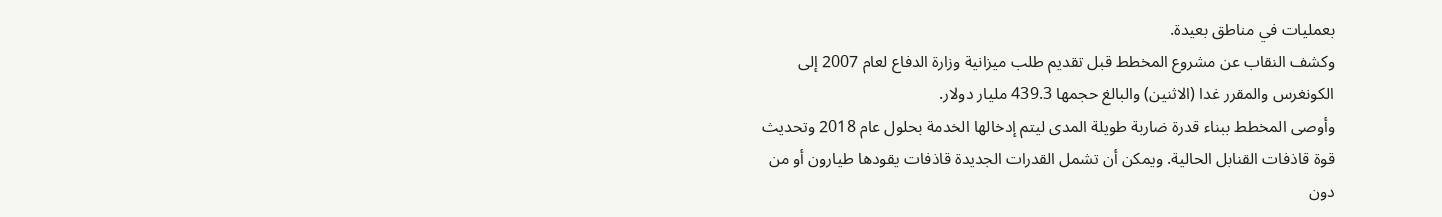بعمليات في مناطق بعيدة.
وكشف النقاب عن مشروع المخطط قبل تقديم طلب ميزانية وزارة الدفاع لعام 2007 إلى الكونغرس والمقرر غدا (الاثنين) والبالغ حجمها 439.3 مليار دولار.
وأوصى المخطط ببناء قدرة ضاربة طويلة المدى ليتم إدخالها الخدمة بحلول عام 2018 وتحديث قوة قاذفات القنابل الحالية. ويمكن أن تشمل القدرات الجديدة قاذفات يقودها طيارون أو من دون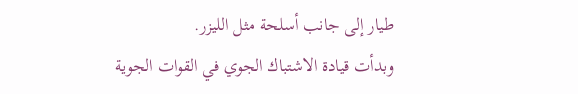طيار إلى جانب أسلحة مثل الليزر.
وبدأت قيادة الاشتباك الجوي في القوات الجوية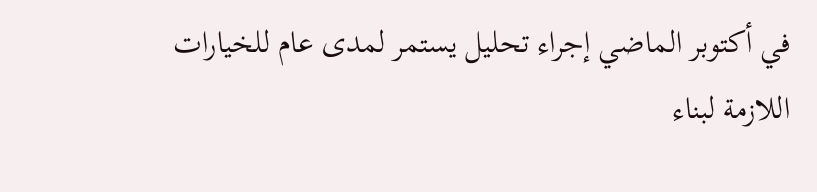في أكتوبر الماضي إجراء تحليل يستمر لمدى عام للخيارات اللازمة لبناء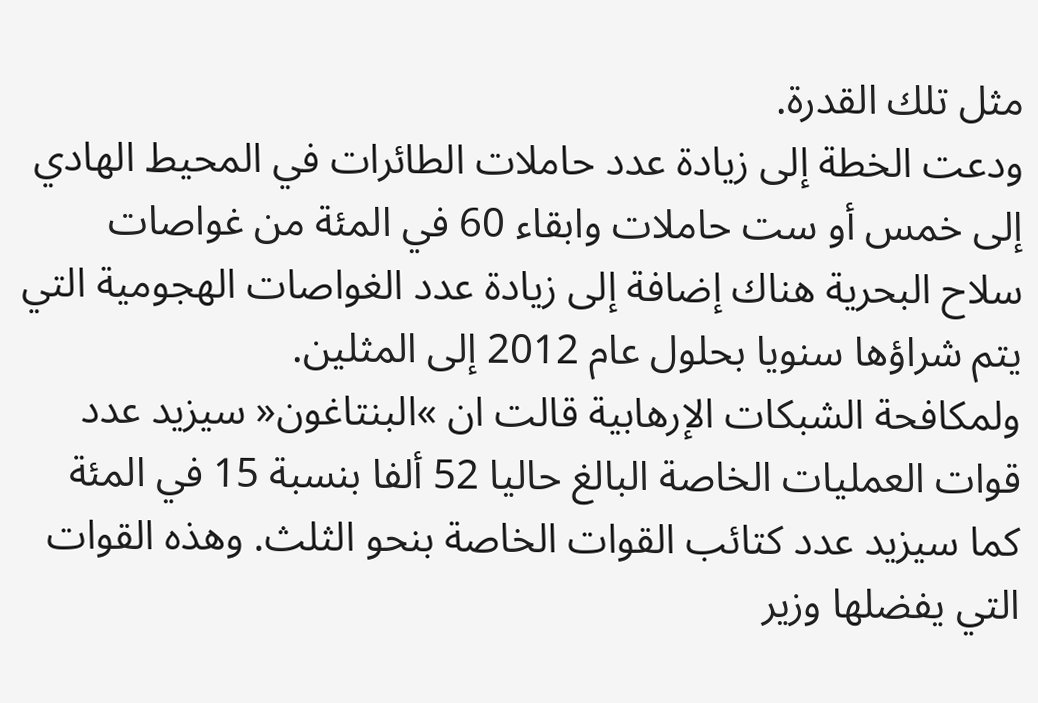مثل تلك القدرة.
ودعت الخطة إلى زيادة عدد حاملات الطائرات في المحيط الهادي إلى خمس أو ست حاملات وابقاء 60 في المئة من غواصات سلاح البحرية هناك إضافة إلى زيادة عدد الغواصات الهجومية التي يتم شراؤها سنويا بحلول عام 2012 إلى المثلين.
ولمكافحة الشبكات الإرهابية قالت ان »البنتاغون« سيزيد عدد قوات العمليات الخاصة البالغ حاليا 52 ألفا بنسبة 15 في المئة كما سيزيد عدد كتائب القوات الخاصة بنحو الثلث. وهذه القوات التي يفضلها وزير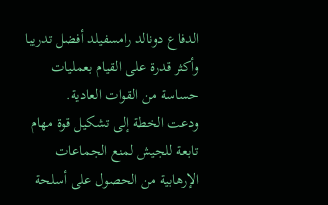الدفاع دونالد رامسفيلد أفضل تدريبا وأكثر قدرة على القيام بعمليات حساسة من القوات العادية.
ودعت الخطة إلى تشكيل قوة مهام تابعة للجيش لمنع الجماعات الإرهابية من الحصول على أسلحة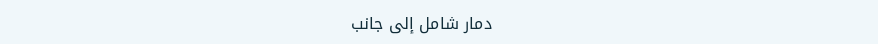دمار شامل إلى جانب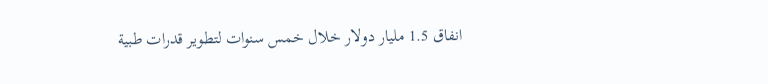انفاق 1.5 مليار دولار خلال خمس سنوات لتطوير قدرات طبية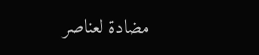مضادة لعناصر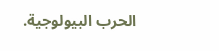الحرب البيولوجية.